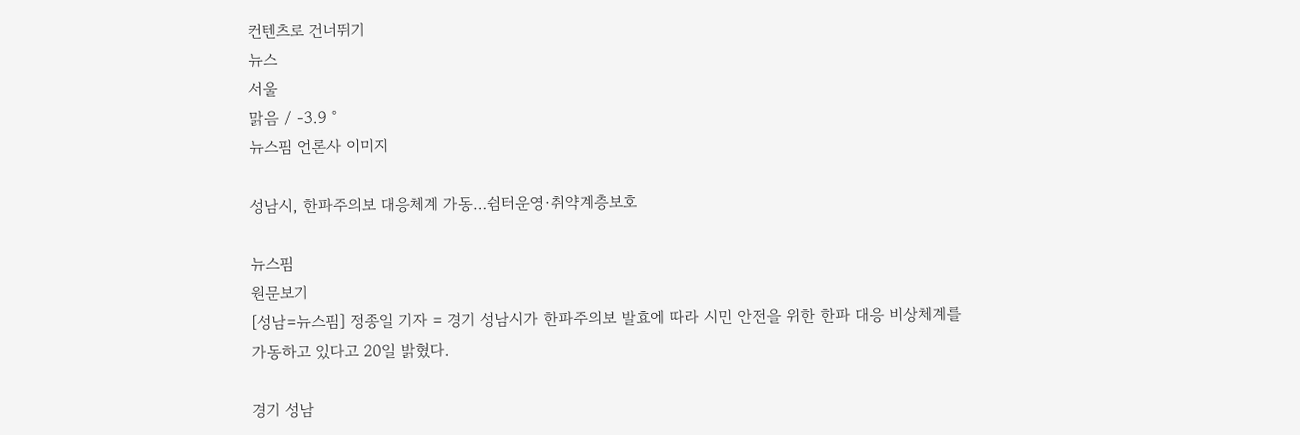컨텐츠로 건너뛰기
뉴스
서울
맑음 / -3.9 °
뉴스핌 언론사 이미지

성남시, 한파주의보 대응체계 가동…쉼터운영·취약계층보호

뉴스핌
원문보기
[성남=뉴스핌] 정종일 기자 = 경기 성남시가 한파주의보 발효에 따라 시민 안전을 위한 한파 대응 비상체계를 가동하고 있다고 20일 밝혔다.

경기 성남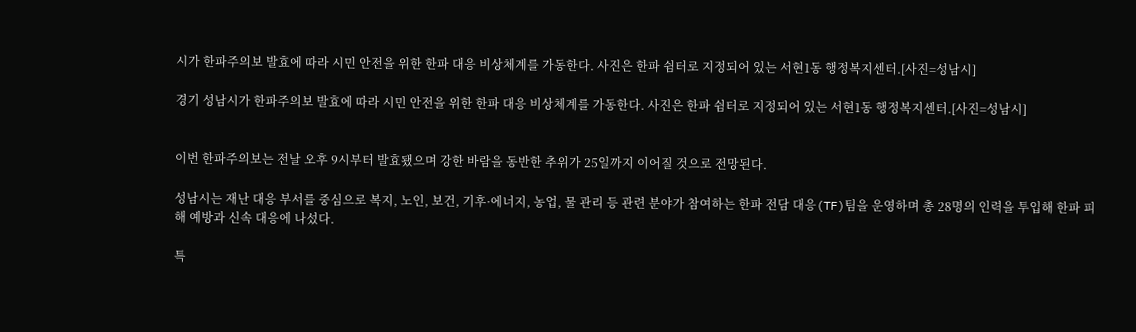시가 한파주의보 발효에 따라 시민 안전을 위한 한파 대응 비상체계를 가동한다. 사진은 한파 쉼터로 지정되어 있는 서현1동 행정복지센터.[사진=성남시]

경기 성남시가 한파주의보 발효에 따라 시민 안전을 위한 한파 대응 비상체계를 가동한다. 사진은 한파 쉼터로 지정되어 있는 서현1동 행정복지센터.[사진=성남시]


이번 한파주의보는 전날 오후 9시부터 발효됐으며 강한 바람을 동반한 추위가 25일까지 이어질 것으로 전망된다.

성남시는 재난 대응 부서를 중심으로 복지, 노인, 보건, 기후·에너지, 농업, 물 관리 등 관련 분야가 참여하는 한파 전담 대응(TF)팀을 운영하며 총 28명의 인력을 투입해 한파 피해 예방과 신속 대응에 나섰다.

특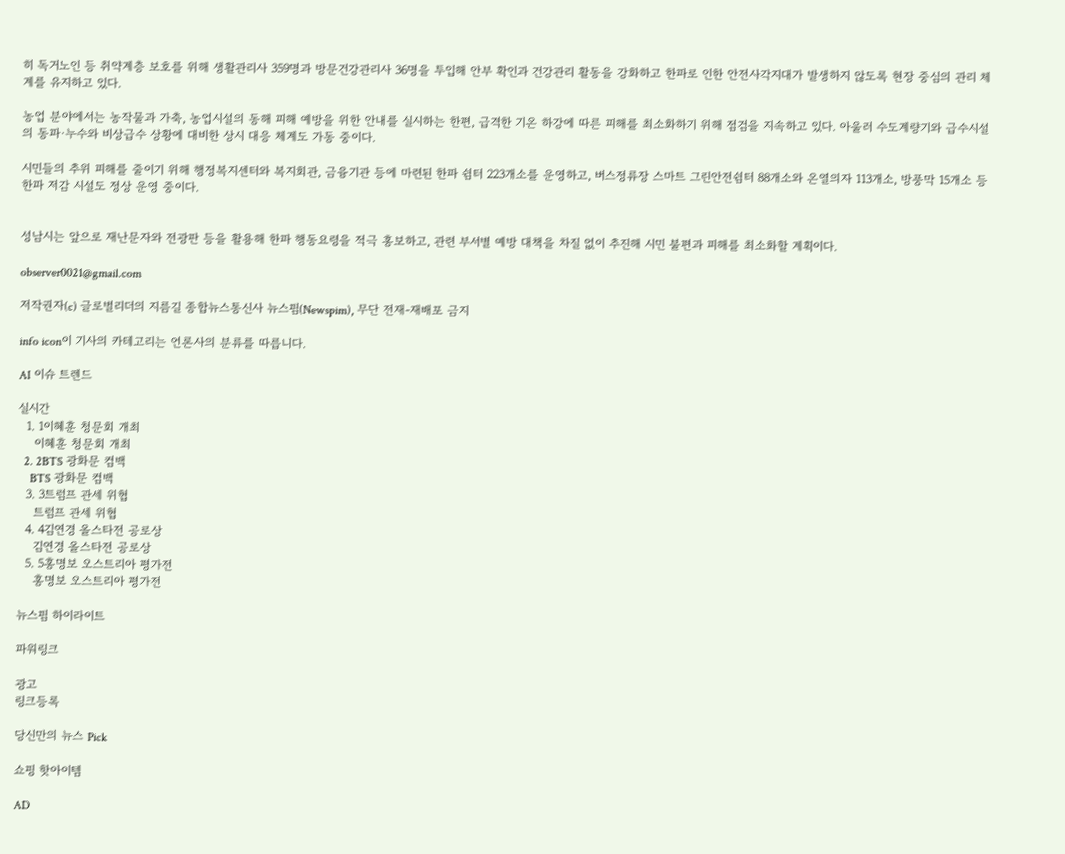히 독거노인 등 취약계층 보호를 위해 생활관리사 359명과 방문건강관리사 36명을 투입해 안부 확인과 건강관리 활동을 강화하고 한파로 인한 안전사각지대가 발생하지 않도록 현장 중심의 관리 체계를 유지하고 있다.

농업 분야에서는 농작물과 가축, 농업시설의 동해 피해 예방을 위한 안내를 실시하는 한편, 급격한 기온 하강에 따른 피해를 최소화하기 위해 점검을 지속하고 있다. 아울러 수도계량기와 급수시설의 동파·누수와 비상급수 상황에 대비한 상시 대응 체계도 가동 중이다.

시민들의 추위 피해를 줄이기 위해 행정복지센터와 복지회관, 금융기관 등에 마련된 한파 쉼터 223개소를 운영하고, 버스정류장 스마트 그린안전쉼터 88개소와 온열의자 113개소, 방풍막 15개소 등 한파 저감 시설도 정상 운영 중이다.


성남시는 앞으로 재난문자와 전광판 등을 활용해 한파 행동요령을 적극 홍보하고, 관련 부서별 예방 대책을 차질 없이 추진해 시민 불편과 피해를 최소화할 계획이다.

observer0021@gmail.com

저작권자(c) 글로벌리더의 지름길 종합뉴스통신사 뉴스핌(Newspim), 무단 전재-재배포 금지

info icon이 기사의 카테고리는 언론사의 분류를 따릅니다.

AI 이슈 트렌드

실시간
  1. 1이혜훈 청문회 개최
    이혜훈 청문회 개최
  2. 2BTS 광화문 컴백
    BTS 광화문 컴백
  3. 3트럼프 관세 위협
    트럼프 관세 위협
  4. 4김연경 올스타전 공로상
    김연경 올스타전 공로상
  5. 5홍명보 오스트리아 평가전
    홍명보 오스트리아 평가전

뉴스핌 하이라이트

파워링크

광고
링크등록

당신만의 뉴스 Pick

쇼핑 핫아이템

AD